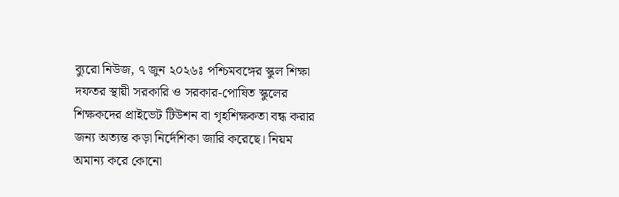ব্যুরো নিউজ, ৭ জুন ২০২৬ঃ পশ্চিমবঙ্গের স্কুল শিক্ষা দফতর স্থায়ী সরকারি ও সরকার-পোষিত স্কুলের শিক্ষকদের প্রাইভেট টিউশন বা গৃহশিক্ষকতা বন্ধ করার জন্য অত্যন্ত কড়া নির্দেশিকা জারি করেছে। নিয়ম অমান্য করে কোনো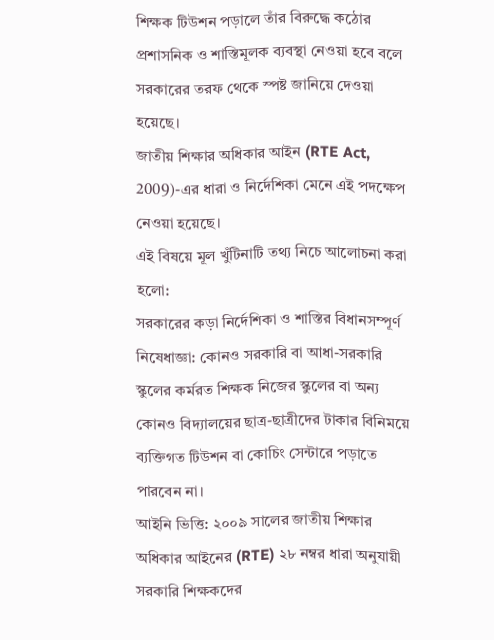শিক্ষক টিউশন পড়ালে তাঁর বিরুদ্ধে কঠোর প্রশাসনিক ও শাস্তিমূলক ব্যবস্থা নেওয়া হবে বলে সরকারের তরফ থেকে স্পষ্ট জানিয়ে দেওয়া হয়েছে।
জাতীয় শিক্ষার অধিকার আইন (RTE Act, 2009)-এর ধারা ও নির্দেশিকা মেনে এই পদক্ষেপ নেওয়া হয়েছে।
এই বিষয়ে মূল খুঁটিনাটি তথ্য নিচে আলোচনা করা হলো:
সরকারের কড়া নির্দেশিকা ও শাস্তির বিধানসম্পূর্ণ নিষেধাজ্ঞা: কোনও সরকারি বা আধা-সরকারি স্কুলের কর্মরত শিক্ষক নিজের স্কুলের বা অন্য কোনও বিদ্যালয়ের ছাত্র-ছাত্রীদের টাকার বিনিময়ে ব্যক্তিগত টিউশন বা কোচিং সেন্টারে পড়াতে পারবেন না।
আইনি ভিত্তি: ২০০৯ সালের জাতীয় শিক্ষার অধিকার আইনের (RTE) ২৮ নম্বর ধারা অনুযায়ী সরকারি শিক্ষকদের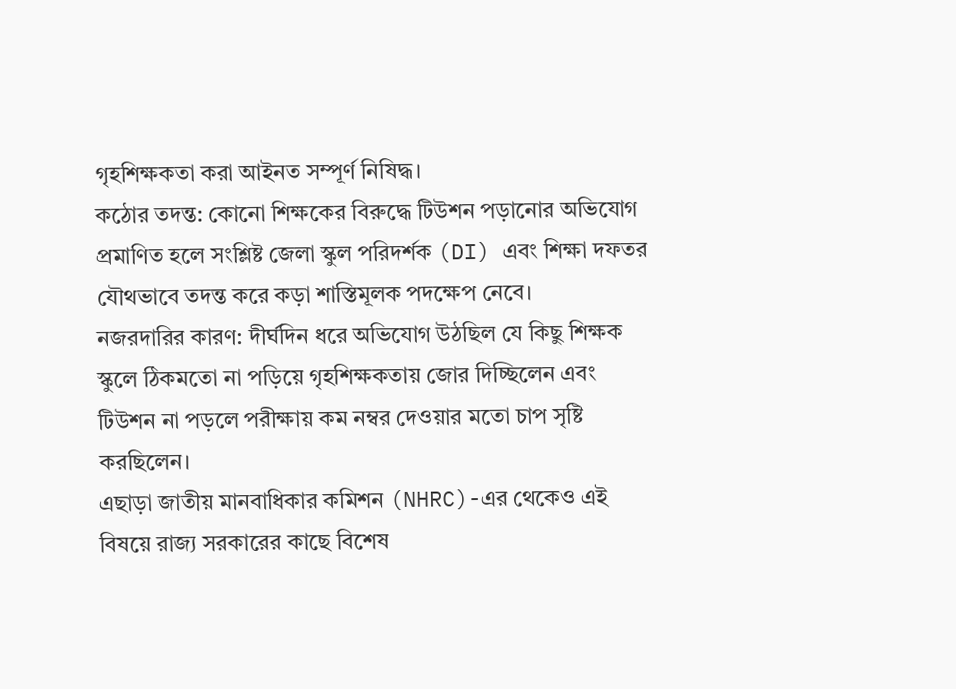গৃহশিক্ষকতা করা আইনত সম্পূর্ণ নিষিদ্ধ।
কঠোর তদন্ত: কোনো শিক্ষকের বিরুদ্ধে টিউশন পড়ানোর অভিযোগ প্রমাণিত হলে সংশ্লিষ্ট জেলা স্কুল পরিদর্শক (DI) এবং শিক্ষা দফতর যৌথভাবে তদন্ত করে কড়া শাস্তিমূলক পদক্ষেপ নেবে।
নজরদারির কারণ: দীর্ঘদিন ধরে অভিযোগ উঠছিল যে কিছু শিক্ষক স্কুলে ঠিকমতো না পড়িয়ে গৃহশিক্ষকতায় জোর দিচ্ছিলেন এবং টিউশন না পড়লে পরীক্ষায় কম নম্বর দেওয়ার মতো চাপ সৃষ্টি করছিলেন।
এছাড়া জাতীয় মানবাধিকার কমিশন (NHRC)-এর থেকেও এই বিষয়ে রাজ্য সরকারের কাছে বিশেষ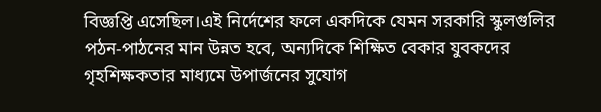বিজ্ঞপ্তি এসেছিল।এই নির্দেশের ফলে একদিকে যেমন সরকারি স্কুলগুলির পঠন-পাঠনের মান উন্নত হবে, অন্যদিকে শিক্ষিত বেকার যুবকদের গৃহশিক্ষকতার মাধ্যমে উপার্জনের সুযোগ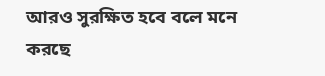আরও সুরক্ষিত হবে বলে মনে করছে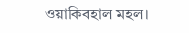ওয়াকিবহাল মহল।